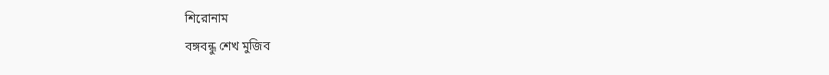শিরোনাম
বঙ্গবন্ধু শেখ মুজিব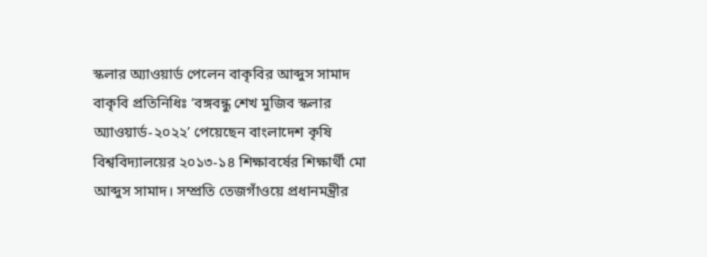স্কলার অ্যাওয়ার্ড পেলেন বাকৃবির আব্দুস সামাদ
বাকৃবি প্রতিনিধিঃ ‘বঙ্গবন্ধু শেখ মুজিব স্কলার অ্যাওয়ার্ড-২০২২’ পেয়েছেন বাংলাদেশ কৃষি বিশ্ববিদ্যালয়ের ২০১৩-১৪ শিক্ষাবর্ষের শিক্ষার্থী মো আব্দুস সামাদ। সম্প্রতি তেজগাঁওয়ে প্রধানমন্ত্রীর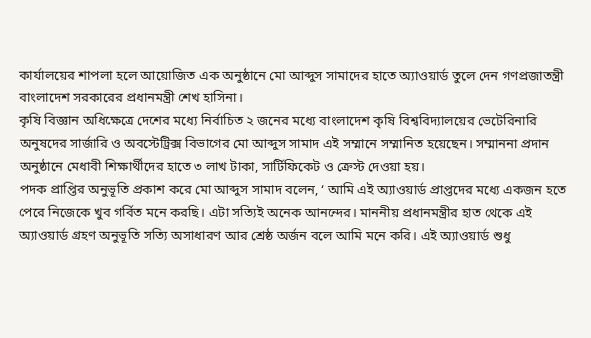কার্যালয়ের শাপলা হলে আয়োজিত এক অনুষ্ঠানে মো আব্দুস সামাদের হাতে অ্যাওয়ার্ড তুলে দেন গণপ্রজাতন্ত্রী বাংলাদেশ সরকারের প্রধানমন্ত্রী শেখ হাসিনা।
কৃষি বিজ্ঞান অধিক্ষেত্রে দেশের মধ্যে নির্বাচিত ২ জনের মধ্যে বাংলাদেশ কৃষি বিশ্ববিদ্যালয়ের ভেটেরিনারি অনুষদের সার্জারি ও অবস্টেট্রিক্স বিভাগের মো আব্দুস সামাদ এই সম্মানে সম্মানিত হয়েছেন। সম্মাননা প্রদান অনুষ্ঠানে মেধাবী শিক্ষার্থীদের হাতে ৩ লাখ টাকা, সার্টিফিকেট ও ক্রেস্ট দেওয়া হয়।
পদক প্রাপ্তির অনুভূতি প্রকাশ করে মো আব্দুস সামাদ বলেন, ‘ আমি এই অ্যাওয়ার্ড প্রাপ্তদের মধ্যে একজন হতে পেরে নিজেকে খুব গর্বিত মনে করছি। এটা সত্যিই অনেক আনন্দের। মাননীয় প্রধানমন্ত্রীর হাত থেকে এই অ্যাওয়ার্ড গ্রহণ অনুভূতি সত্যি অসাধারণ আর শ্রেষ্ঠ অর্জন বলে আমি মনে করি। এই অ্যাওয়ার্ড শুধু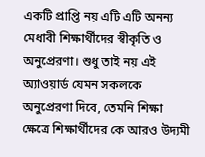একটি প্রাপ্তি নয় এটি এটি অনন্য মেধাবী শিক্ষার্থীদের স্বীকৃতি ও অনুপ্রেরণা। শুধু তাই নয় এই অ্যাওয়ার্ড যেমন সকলকে অনুপ্রেরণা দিবে, তেমনি শিক্ষা ক্ষেত্রে শিক্ষার্থীদের কে আরও উদ্যমী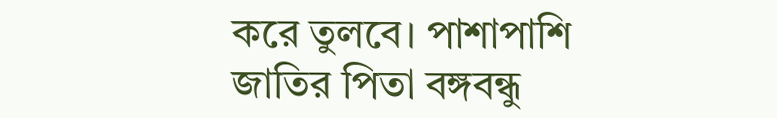করে তুলবে। পাশাপাশি জাতির পিতা বঙ্গবন্ধু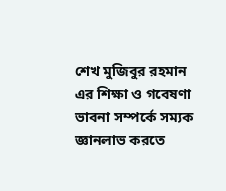শেখ মুজিবুর রহমান এর শিক্ষা ও গবেষণা ভাবনা সম্পর্কে সম্যক জ্ঞানলাভ করতে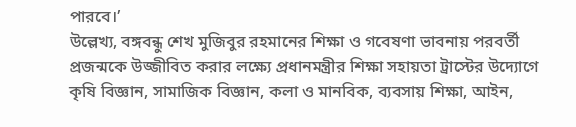পারবে।’
উল্লেখ্য, বঙ্গবন্ধু শেখ মুজিবুর রহমানের শিক্ষা ও গবেষণা ভাবনায় পরবর্তী প্রজন্মকে উজ্জীবিত করার লক্ষ্যে প্রধানমন্ত্রীর শিক্ষা সহায়তা ট্রাস্টের উদ্যোগে কৃষি বিজ্ঞান, সামাজিক বিজ্ঞান, কলা ও মানবিক, ব্যবসায় শিক্ষা, আইন,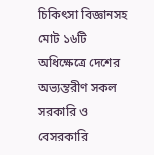চিকিৎসা বিজ্ঞানসহ মোট ১৬টি অধিক্ষেত্রে দেশের অভ্যন্তরীণ সকল সরকারি ও বেসরকারি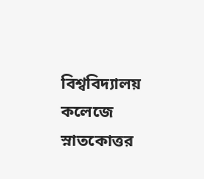বিশ্ববিদ্যালয় কলেজে স্নাতকোত্তর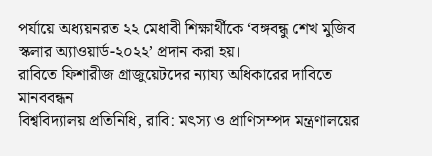পর্যায়ে অধ্যয়নরত ২২ মেধাবী শিক্ষার্থীকে ‘বঙ্গবন্ধু শেখ মুজিব স্কলার অ্যাওয়ার্ড-২০২২’ প্রদান করা হয়।
রাবিতে ফিশারীজ গ্রাজুয়েটদের ন্যায্য অধিকারের দাবিতে মানববন্ধন
বিশ্ববিদ্যালয় প্রতিনিধি, রাবি: মৎস্য ও প্রাণিসম্পদ মন্ত্রণালয়ের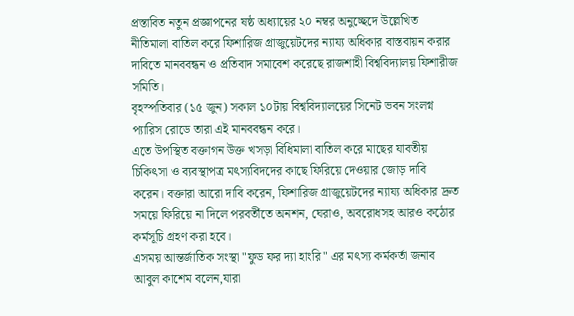প্রস্তাবিত নতুন প্রজ্ঞাপনের ষষ্ঠ অধ্যায়ের ২০ নম্বর অনুচ্ছেদে উল্লেখিত নীতিমালা বাতিল করে ফিশারিজ গ্রাজুয়েটদের ন্যায্য অধিকার বাস্তবায়ন করার দাবিতে মানববন্ধন ও প্রতিবাদ সমাবেশ করেছে রাজশাহী বিশ্ববিদ্যালয় ফিশারীজ সমিতি।
বৃহস্পতিবার (১৫ জুন) সকাল ১০টায় বিশ্ববিদ্যালয়ের সিনেট ভবন সংলগ্ন প্যারিস রোডে তারা এই মানববন্ধন করে।
এতে উপস্থিত বক্তাগন উক্ত খসড়া বিধিমালা বাতিল করে মাছের যাবতীয় চিকিৎসা ও ব্যবস্থাপত্র মৎস্যবিদদের কাছে ফিরিয়ে দেওয়ার জোড় দাবি করেন। বক্তারা আরো দাবি করেন, ফিশারিজ গ্রাজুয়েটদের ন্যায্য অধিকার দ্রুত সময়ে ফিরিয়ে না দিলে পরবর্তীতে অনশন, ঘেরাও, অবরোধসহ আরও কঠোর কর্মসূচি গ্রহণ করা হবে।
এসময় আন্তর্জাতিক সংস্থা "ফুড ফর দ্যা হাংরি" এর মৎস্য কর্মকর্তা জনাব আবুল কাশেম বলেন,যারা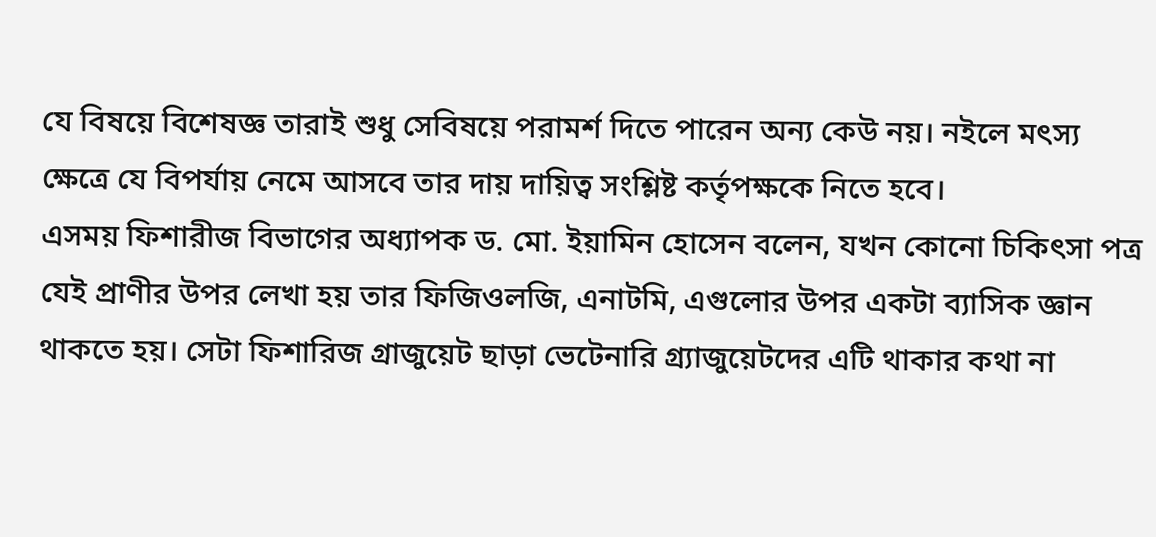যে বিষয়ে বিশেষজ্ঞ তারাই শুধু সেবিষয়ে পরামর্শ দিতে পারেন অন্য কেউ নয়। নইলে মৎস্য ক্ষেত্রে যে বিপর্যায় নেমে আসবে তার দায় দায়িত্ব সংশ্লিষ্ট কর্তৃপক্ষকে নিতে হবে।
এসময় ফিশারীজ বিভাগের অধ্যাপক ড. মো. ইয়ামিন হোসেন বলেন, যখন কোনো চিকিৎসা পত্র যেই প্রাণীর উপর লেখা হয় তার ফিজিওলজি, এনাটমি, এগুলোর উপর একটা ব্যাসিক জ্ঞান থাকতে হয়। সেটা ফিশারিজ গ্রাজুয়েট ছাড়া ভেটেনারি গ্র্যাজুয়েটদের এটি থাকার কথা না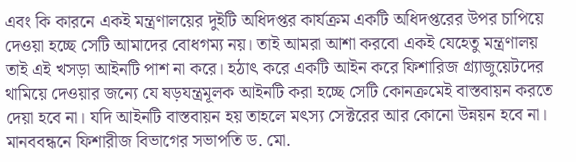এবং কি কারনে একই মন্ত্রণালয়ের দুইটি অধিদপ্তর কার্যক্রম একটি অধিদপ্তরের উপর চাপিয়ে দেওয়া হচ্ছে সেটি আমাদের বোধগম্য নয়। তাই আমরা আশা করবো একই যেহেতু মন্ত্রণালয় তাই এই খসড়া আইনটি পাশ না করে। হঠাৎ করে একটি আইন করে ফিশারিজ গ্র্যাজুয়েটদের থামিয়ে দেওয়ার জন্যে যে ষড়যন্ত্রমূলক আইনটি করা হচ্ছে সেটি কোনক্রমেই বাস্তবায়ন করতে দেয়া হবে না। যদি আইনটি বাস্তবায়ন হয় তাহলে মৎস্য সেক্টরের আর কোনো উন্নয়ন হবে না।
মানববন্ধনে ফিশারীজ বিভাগের সভাপতি ড. মো.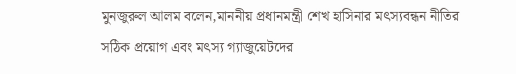মুনজুরুল আলম বলেন,মাননীয় প্রধানমন্ত্রী শেখ হাসিনার মৎস্যবন্ধন নীতির সঠিক প্রয়োগ এবং মৎস্য গ্যাজুয়েটদের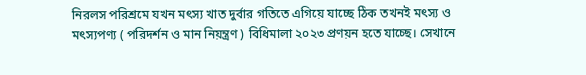নিরলস পরিশ্রমে যখন মৎস্য খাত দুর্বার গতিতে এগিয়ে যাচ্ছে ঠিক তখনই মৎস্য ও মৎস্যপণ্য ( পরিদর্শন ও মান নিয়ন্ত্রণ ) বিধিমালা ২০২৩ প্রণয়ন হতে যাচ্ছে। সেখানে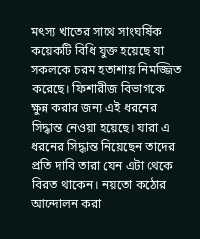মৎস্য খাতের সাথে সাংঘর্ষিক কয়েকটি বিধি যুক্ত হয়েছে যা সকলকে চরম হতাশায় নিমজ্জিত করেছে। ফিশারীজ বিভাগকে ক্ষুন্ন করার জন্য এই ধরনের সিদ্ধান্ত নেওয়া হয়েছে। যারা এ ধরনের সিদ্ধান্ত নিয়েছেন তাদের প্রতি দাবি তারা যেন এটা থেকে বিরত থাকেন। নয়তো কঠোর আন্দোলন করা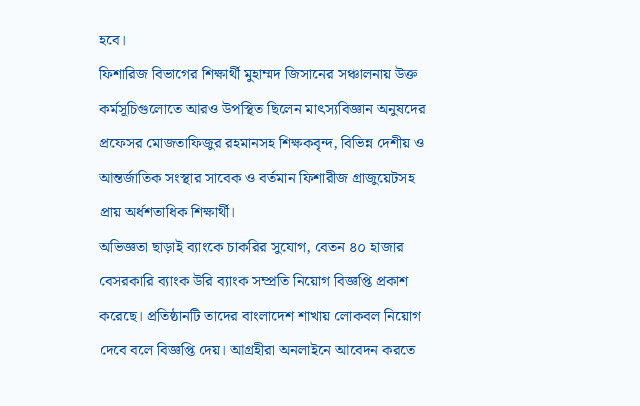হবে।
ফিশারিজ বিভাগের শিক্ষার্থী মুহাম্মদ জিসানের সঞ্চালনায় উক্ত কর্মসূচিগুলোতে আরও উপস্থিত ছিলেন মাৎস্যবিজ্ঞান অনুষদের প্রফেসর মোজতাফিজুর রহমানসহ শিক্ষকবৃন্দ, বিভিন্ন দেশীয় ও আন্তর্জাতিক সংস্থার সাবেক ও বর্তমান ফিশারীজ গ্রাজুয়েটসহ প্রায় অর্ধশতাধিক শিক্ষার্থী।
অভিজ্ঞতা ছাড়াই ব্যাংকে চাকরির সুযোগ, বেতন ৪০ হাজার
বেসরকারি ব্যাংক উরি ব্যাংক সম্প্রতি নিয়োগ বিজ্ঞপ্তি প্রকাশ করেছে। প্রতিষ্ঠানটি তাদের বাংলাদেশ শাখায় লোকবল নিয়োগ দেবে বলে বিজ্ঞপ্তি দেয়। আগ্রহীরা অনলাইনে আবেদন করতে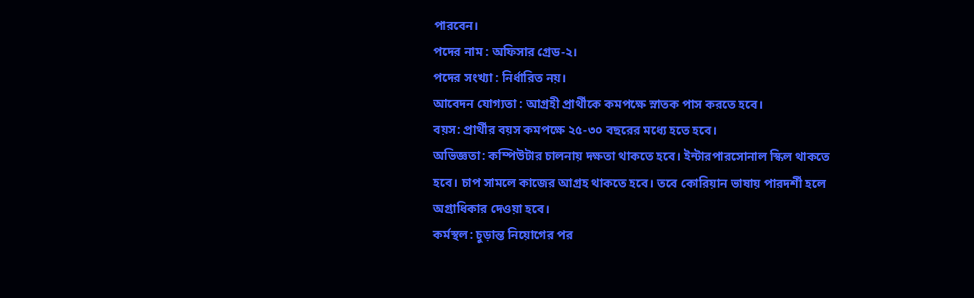পারবেন।
পদের নাম : অফিসার গ্রেড-২।
পদের সংখ্যা : নির্ধারিত নয়।
আবেদন যোগ্যতা : আগ্রহী প্রার্থীকে কমপক্ষে স্নাতক পাস করতে হবে।
বয়স: প্রার্থীর বয়স কমপক্ষে ২৫-৩০ বছরের মধ্যে হতে হবে।
অভিজ্ঞতা: কম্পিউটার চালনায় দক্ষতা থাকতে হবে। ইন্টারপারসোনাল স্কিল থাকতে হবে। চাপ সামলে কাজের আগ্রহ থাকতে হবে। তবে কোরিয়ান ভাষায় পারদর্শী হলে অগ্রাধিকার দেওয়া হবে।
কর্মস্থল: চুড়ান্ত নিয়োগের পর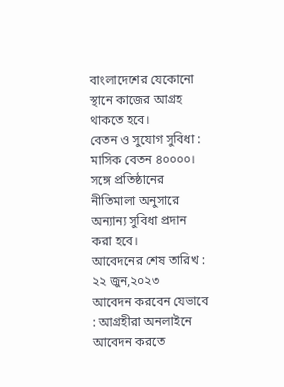বাংলাদেশের যেকোনো স্থানে কাজের আগ্রহ থাকতে হবে।
বেতন ও সুযোগ সুবিধা : মাসিক বেতন ৪০০০০। সঙ্গে প্রতিষ্ঠানের নীতিমালা অনুসারে অন্যান্য সুবিধা প্রদান করা হবে।
আবেদনের শেষ তারিখ : ২২ জুন,২০২৩
আবেদন করবেন যেভাবে : আগ্রহীরা অনলাইনে আবেদন করতে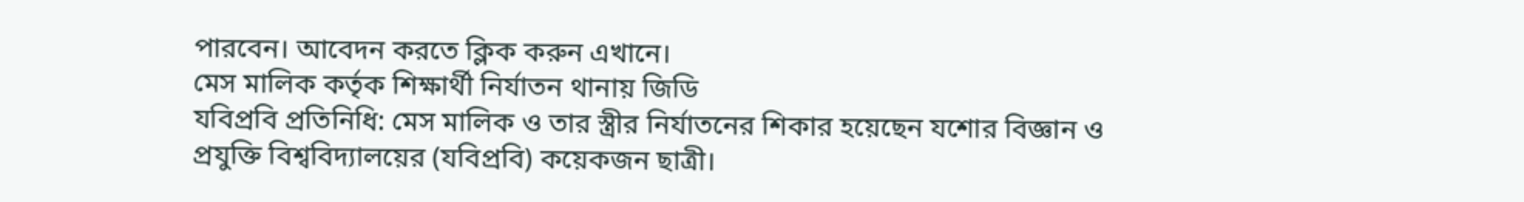পারবেন। আবেদন করতে ক্লিক করুন এখানে।
মেস মালিক কর্তৃক শিক্ষার্থী নির্যাতন থানায় জিডি
যবিপ্রবি প্রতিনিধি: মেস মালিক ও তার স্ত্রীর নির্যাতনের শিকার হয়েছেন যশোর বিজ্ঞান ও প্রযুক্তি বিশ্ববিদ্যালয়ের (যবিপ্রবি) কয়েকজন ছাত্রী।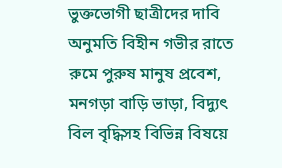ভুক্তভোগী ছাত্রীদের দাবি অনুমতি বিহীন গভীর রাতে রুমে পুরুষ মানুষ প্রবেশ, মনগড়া বাড়ি ভাড়া, বিদ্যুৎ বিল বৃদ্ধিসহ বিভিন্ন বিষয়ে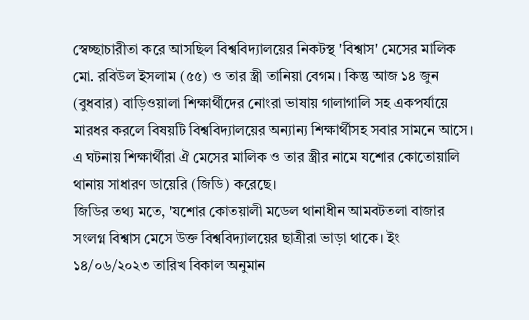স্বেচ্ছাচারীতা করে আসছিল বিশ্ববিদ্যালয়ের নিকটস্থ 'বিশ্বাস' মেসের মালিক মো. রবিউল ইসলাম (৫৫) ও তার স্ত্রী তানিয়া বেগম। কিন্তু আজ ১৪ জুন (বুধবার) বাড়িওয়ালা শিক্ষার্থীদের নোংরা ভাষায় গালাগালি সহ একপর্যায়ে মারধর করলে বিষয়টি বিশ্ববিদ্যালয়ের অন্যান্য শিক্ষার্থীসহ সবার সামনে আসে। এ ঘটনায় শিক্ষার্থীরা ঐ মেসের মালিক ও তার স্ত্রীর নামে যশোর কোতোয়ালি থানায় সাধারণ ডায়েরি (জিডি) করেছে।
জিডির তথ্য মতে, 'যশোর কোতয়ালী মডেল থানাধীন আমবটতলা বাজার সংলগ্ন বিশ্বাস মেসে উক্ত বিশ্ববিদ্যালয়ের ছাত্রীরা ভাড়া থাকে। ইং ১৪/০৬/২০২৩ তারিখ বিকাল অনুমান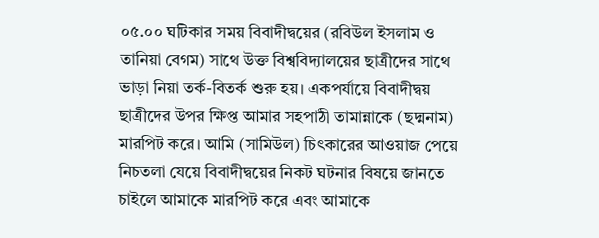০৫.০০ ঘটিকার সময় বিবাদীদ্বয়ের (রবিউল ইসলাম ও তানিয়া বেগম) সাথে উক্ত বিশ্ববিদ্যালয়ের ছাত্রীদের সাথে ভাড়া নিয়া তর্ক-বিতর্ক শুরু হয়। একপর্যায়ে বিবাদীদ্বয় ছাত্রীদের উপর ক্ষিপ্ত আমার সহপাঠী তামান্নাকে (ছদ্মনাম) মারপিট করে। আমি (সামিউল) চিৎকারের আওয়াজ পেয়ে নিচতলা যেয়ে বিবাদীদ্বয়ের নিকট ঘটনার বিষয়ে জানতে চাইলে আমাকে মারপিট করে এবং আমাকে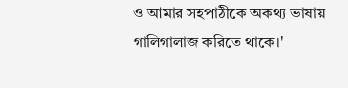ও আমার সহপাঠীকে অকথ্য ভাষায় গালিগালাজ করিতে থাকে।'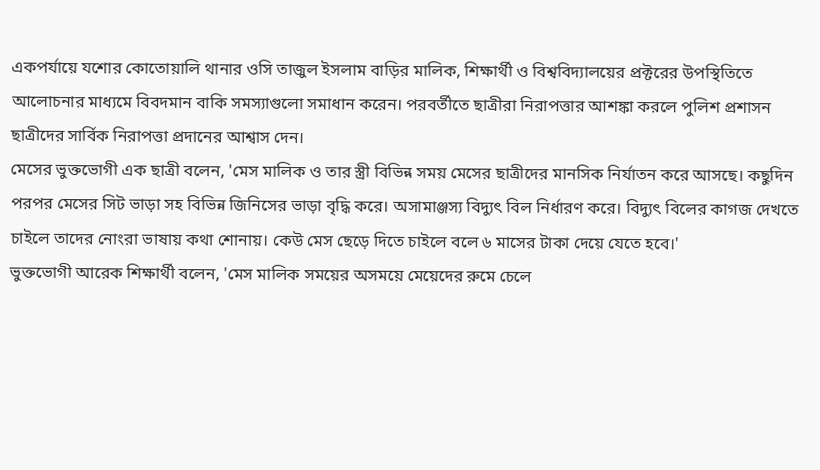একপর্যায়ে যশোর কোতোয়ালি থানার ওসি তাজুল ইসলাম বাড়ির মালিক, শিক্ষার্থী ও বিশ্ববিদ্যালয়ের প্রক্টরের উপস্থিতিতে আলোচনার মাধ্যমে বিবদমান বাকি সমস্যাগুলো সমাধান করেন। পরবর্তীতে ছাত্রীরা নিরাপত্তার আশঙ্কা করলে পুলিশ প্রশাসন ছাত্রীদের সার্বিক নিরাপত্তা প্রদানের আশ্বাস দেন।
মেসের ভুক্তভোগী এক ছাত্রী বলেন, 'মেস মালিক ও তার স্ত্রী বিভিন্ন সময় মেসের ছাত্রীদের মানসিক নির্যাতন করে আসছে। কছুদিন পরপর মেসের সিট ভাড়া সহ বিভিন্ন জিনিসের ভাড়া বৃদ্ধি করে। অসামাঞ্জস্য বিদ্যুৎ বিল নির্ধারণ করে। বিদ্যুৎ বিলের কাগজ দেখতে চাইলে তাদের নোংরা ভাষায় কথা শোনায়। কেউ মেস ছেড়ে দিতে চাইলে বলে ৬ মাসের টাকা দেয়ে যেতে হবে।'
ভুক্তভোগী আরেক শিক্ষার্থী বলেন, 'মেস মালিক সময়ের অসময়ে মেয়েদের রুমে চেলে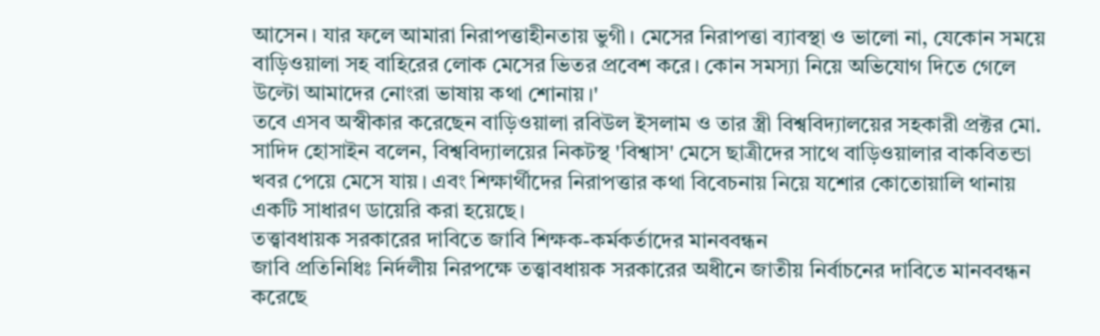আসেন। যার ফলে আমারা নিরাপত্তাহীনতায় ভুগী। মেসের নিরাপত্তা ব্যাবস্থা ও ভালো না, যেকোন সময়ে বাড়িওয়ালা সহ বাহিরের লোক মেসের ভিতর প্রবেশ করে। কোন সমস্যা নিয়ে অভিযোগ দিতে গেলে উল্টো আমাদের নোংরা ভাষায় কথা শোনায়।'
তবে এসব অস্বীকার করেছেন বাড়িওয়ালা রবিউল ইসলাম ও তার স্ত্রী বিশ্ববিদ্যালয়ের সহকারী প্রক্টর মো. সাদিদ হোসাইন বলেন, বিশ্ববিদ্যালয়ের নিকটস্থ 'বিশ্বাস' মেসে ছাত্রীদের সাথে বাড়িওয়ালার বাকবিতন্ডা খবর পেয়ে মেসে যায়। এবং শিক্ষার্থীদের নিরাপত্তার কথা বিবেচনায় নিয়ে যশোর কোতোয়ালি থানায় একটি সাধারণ ডায়েরি করা হয়েছে।
তত্ত্বাবধায়ক সরকারের দাবিতে জাবি শিক্ষক-কর্মকর্তাদের মানববন্ধন
জাবি প্রতিনিধিঃ নির্দলীয় নিরপক্ষে তত্ত্বাবধায়ক সরকারের অধীনে জাতীয় নির্বাচনের দাবিতে মানববন্ধন করেছে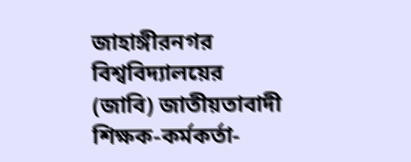জাহাঙ্গীরনগর বিশ্ববিদ্যালয়ের (জাবি) জাতীয়তাবাদী শিক্ষক-কর্মকর্তা-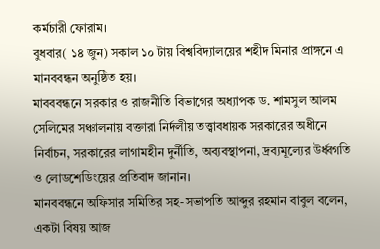কর্মচারী ফোরাম।
বুধবার( ১৪ জুন) সকাল ১০ টায় বিশ্ববিদ্যালয়ের শহীদ মিনার প্রাঙ্গনে এ মানববন্ধন অনুষ্ঠিত হয়।
মাবববন্ধনে সরকার ও রাজনীতি বিভাগের অধ্যাপক ড. শামসুল আলম সেলিমের সঞ্চালনায় বক্তারা নির্দলীয় তত্ত্বাবধায়ক সরকারের অধীনে নির্বাচন, সরকারের লাগামহীন দুর্নীতি, অব্যবস্থাপনা, দ্রব্যমূল্যের উর্ধ্বগতি ও লোডশেডিংয়ের প্রতিবাদ জানান।
মানববন্ধনে অফিসার সমিতির সহ-সভাপতি আব্দুর রহমান বাবুল বলেন, একটা বিষয় আজ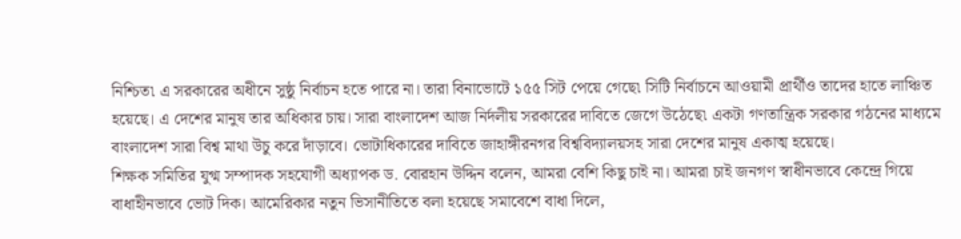নিশ্চিত৷ এ সরকারের অধীনে সুষ্ঠু নির্বাচন হতে পারে না। তারা বিনাভোটে ১৫৫ সিট পেয়ে গেছে৷ সিটি নির্বাচনে আওয়ামী প্রার্থীও তাদের হাতে লাঞ্চিত হয়েছে। এ দেশের মানুষ তার অধিকার চায়। সারা বাংলাদেশ আজ নির্দলীয় সরকারের দাবিতে জেগে উঠেছে৷ একটা গণতান্ত্রিক সরকার গঠনের মাধ্যমে বাংলাদেশ সারা বিশ্ব মাথা উচু করে দাঁড়াবে। ভোটাধিকারের দাবিতে জাহাঙ্গীরনগর বিশ্ববিদ্যালয়সহ সারা দেশের মানুষ একাত্ম হয়েছে।
শিক্ষক সমিতির যুগ্ম সম্পাদক সহযোগী অধ্যাপক ড. বোরহান উদ্দিন বলেন, আমরা বেশি কিছু চাই না। আমরা চাই জনগণ স্বাধীনভাবে কেন্দ্রে গিয়ে বাধাহীনভাবে ভোট দিক। আমেরিকার নতুন ভিসানীতিতে বলা হয়েছে সমাবেশে বাধা দিলে,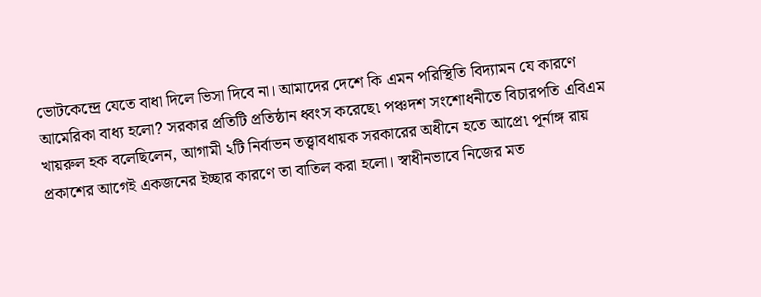ভোটকেন্দ্রে যেতে বাধা দিলে ভিসা দিবে না। আমাদের দেশে কি এমন পরিস্থিতি বিদ্যামন যে কারণে আমেরিকা বাধ্য হলো? সরকার প্রতিটি প্রতিষ্ঠান ধ্বংস করেছে৷ পঞ্চদশ সংশোধনীতে বিচারপতি এবিএম খায়রুল হক বলেছিলেন, আগামী ২টি নির্বাভন তত্ত্বাবধায়ক সরকারের অধীনে হতে আপ্রে৷ পূর্নাঙ্গ রায় প্রকাশের আগেই একজনের ইচ্ছার কারণে তা বাতিল করা হলো। স্বাধীনভাবে নিজের মত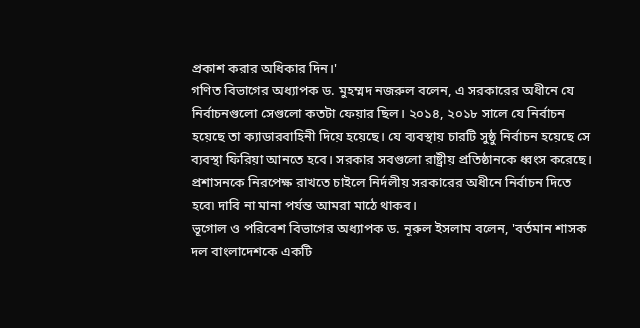প্রকাশ করার অধিকার দিন।'
গণিত বিভাগের অধ্যাপক ড. মুহম্মদ নজরুল বলেন, এ সরকারের অধীনে যে নির্বাচনগুলো সেগুলো কতটা ফেয়ার ছিল। ২০১৪, ২০১৮ সালে যে নির্বাচন হয়েছে তা ক্যাডারবাহিনী দিয়ে হয়েছে। যে ব্যবস্থায় চারটি সুষ্ঠু নির্বাচন হয়েছে সে ব্যবস্থা ফিরিয়া আনতে হবে। সরকার সবগুলো রাষ্ট্রীয় প্রতিষ্ঠানকে ধ্বংস করেছে। প্রশাসনকে নিরপেক্ষ রাখতে চাইলে নির্দলীয় সরকারের অধীনে নির্বাচন দিতে হবে৷ দাবি না মানা পর্যন্ত আমরা মাঠে থাকব।
ভূগোল ও পরিবেশ বিভাগের অধ্যাপক ড. নূরুল ইসলাম বলেন, 'বর্তমান শাসক দল বাংলাদেশকে একটি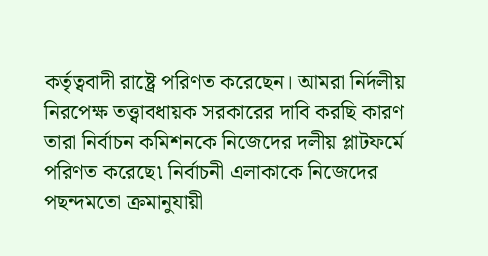কর্তৃত্ববাদী রাষ্ট্রে পরিণত করেছেন। আমরা নির্দলীয় নিরপেক্ষ তত্ত্বাবধায়ক সরকারের দাবি করছি কারণ তারা নির্বাচন কমিশনকে নিজেদের দলীয় প্লাটফর্মে পরিণত করেছে৷ নির্বাচনী এলাকাকে নিজেদের পছন্দমতো ক্রমানুযায়ী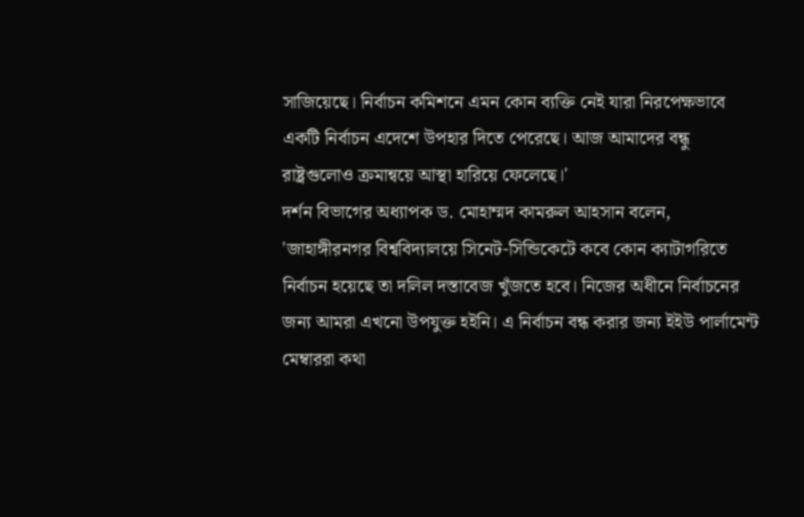সাজিয়েছে। নির্বাচন কমিশনে এমন কোন ব্যক্তি নেই যারা নিরপেক্ষভাবে একটি নির্বাচন এদেশে উপহার দিতে পেরেছে। আজ আমাদের বন্ধু রাষ্ট্রগুলোও ক্রমান্বয়ে আস্থা হারিয়ে ফেলেছে।'
দর্শন বিভাগের অধ্যাপক ড. মোহাম্মদ কামরুল আহসান বলেন, 'জাহাঙ্গীরনগর বিশ্ববিদ্যালয়ে সিনেট-সিন্ডিকেটে কবে কোন ক্যাটাগরিতে নির্বাচন হয়েছে তা দলিল দস্তাবেজ খুঁজতে হবে। নিজের অধীনে নির্বাচনের জন্য আমরা এখনো উপযুক্ত হইনি। এ নির্বাচন বন্ধ করার জন্য ইইউ পার্লামেন্ট মেম্বাররা কথা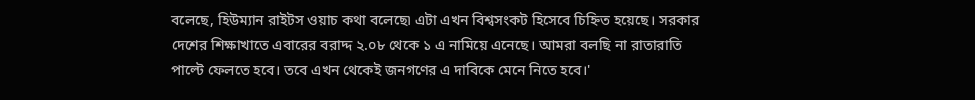বলেছে, হিউম্যান রাইটস ওয়াচ কথা বলেছে৷ এটা এখন বিশ্বসংকট হিসেবে চিহ্নিত হয়েছে। সরকার দেশের শিক্ষাখাতে এবারের বরাদ্দ ২.০৮ থেকে ১ এ নামিয়ে এনেছে। আমরা বলছি না রাতারাতি পাল্টে ফেলতে হবে। তবে এখন থেকেই জনগণের এ দাবিকে মেনে নিতে হবে।'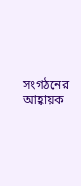সংগঠনের আহ্বায়ক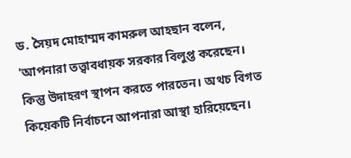ড. সৈয়দ মোহাম্মদ কামরুল আহছান বলেন, 'আপনারা তত্ত্বাবধায়ক সরকার বিলুপ্ত করেছেন। কিন্তু উদাহরণ স্থাপন করতে পারতেন। অথচ বিগত কিয়েকটি নির্বাচনে আপনারা আস্থা হারিয়েছেন।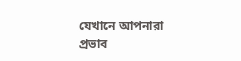যেখানে আপনারা প্রভাব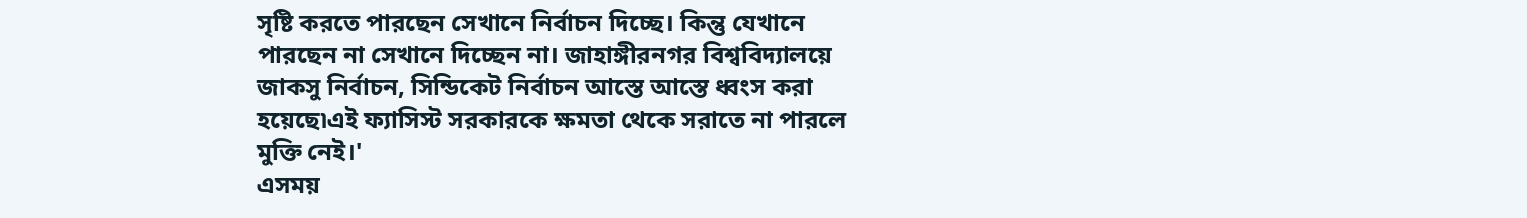সৃষ্টি করতে পারছেন সেখানে নির্বাচন দিচ্ছে। কিন্তু যেখানে পারছেন না সেখানে দিচ্ছেন না। জাহাঙ্গীরনগর বিশ্ববিদ্যালয়ে জাকসু নির্বাচন, সিন্ডিকেট নির্বাচন আস্তে আস্তে ধ্বংস করা হয়েছে৷এই ফ্যাসিস্ট সরকারকে ক্ষমতা থেকে সরাতে না পারলে মুক্তি নেই।'
এসময়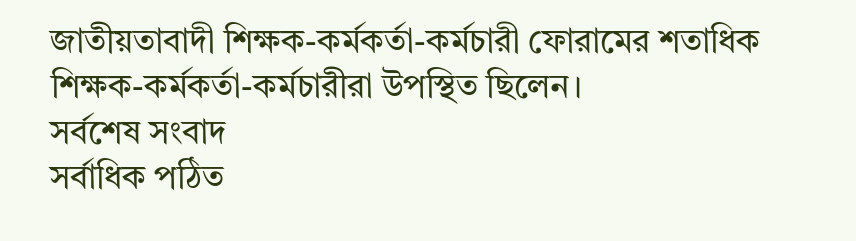জাতীয়তাবাদী শিক্ষক-কর্মকর্তা-কর্মচারী ফোরামের শতাধিক শিক্ষক-কর্মকর্তা-কর্মচারীরা উপস্থিত ছিলেন।
সর্বশেষ সংবাদ
সর্বাধিক পঠিত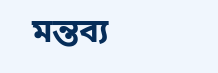মন্তব্য